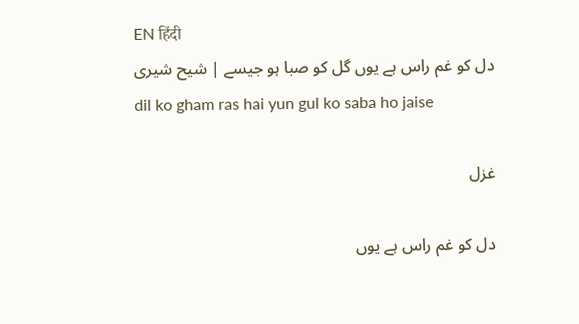EN हिंदी
دل کو غم راس ہے یوں گل کو صبا ہو جیسے | شیح شیری
dil ko gham ras hai yun gul ko saba ho jaise

غزل

دل کو غم راس ہے یوں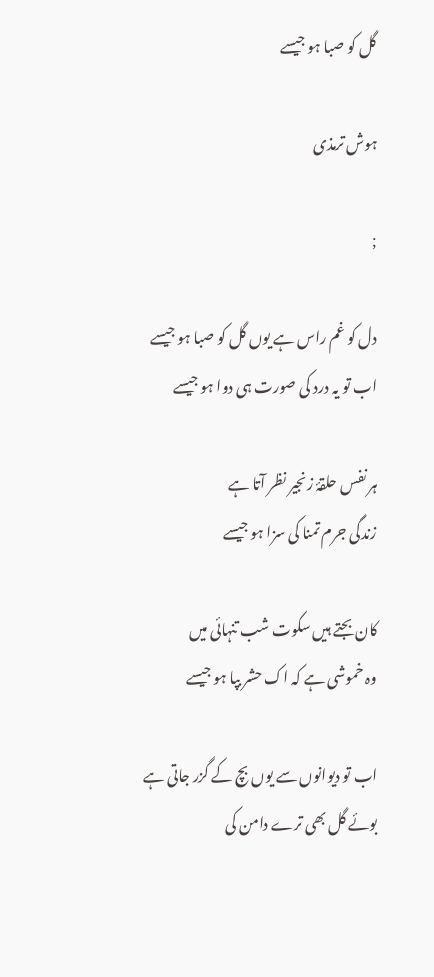گل کو صبا ہو جیسے

ہوش ترمذی

;

دل کو غم راس ہے یوں گل کو صبا ہو جیسے
اب تو یہ درد کی صورت ہی دوا ہو جیسے

ہر نفس حلقۂ زنجیر نظر آتا ہے
زندگی جرم تمنا کی سزا ہو جیسے

کان بجتے ہیں سکوت شب تنہائی میں
وہ خموشی ہے کہ اک حشر بپا ہو جیسے

اب تو دیوانوں سے یوں بچ کے گزر جاتی ہے
بوئے گل بھی ترے دامن کی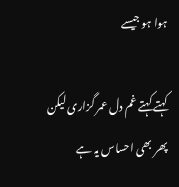ہوا ہو جیسے

کہتے کہتے غم دل عمر گزاری لیکن
پھر بھی احساس یہ ہے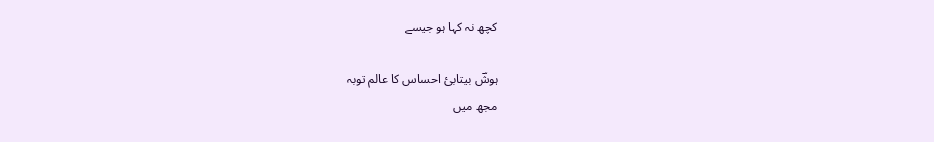کچھ نہ کہا ہو جیسے

ہوشؔ بیتابئ احساس کا عالم توبہ
مجھ میں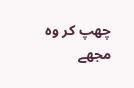چھپ کر وہ مجھے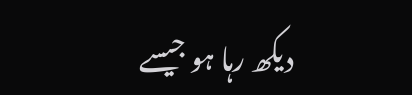دیکھ رہا ہو جیسے